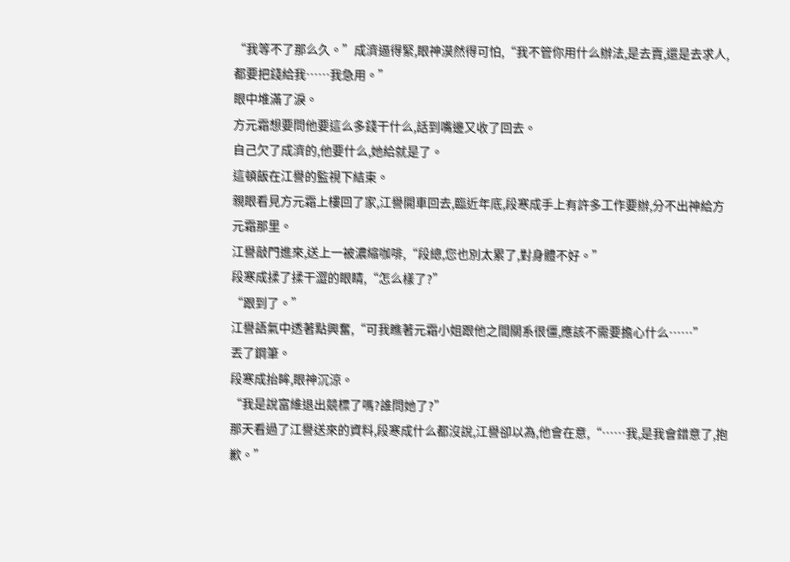“我等不了那么久。”成濟逼得緊,眼神漠然得可怕,“我不管你用什么辦法,是去賣,還是去求人,都要把錢給我……我急用。”
眼中堆滿了淚。
方元霜想要問他要這么多錢干什么,話到嘴邊又收了回去。
自己欠了成濟的,他要什么,她給就是了。
這頓飯在江譽的監視下結束。
親眼看見方元霜上樓回了家,江譽開車回去,臨近年底,段寒成手上有許多工作要辦,分不出神給方元霜那里。
江譽敲門進來,送上一被濃縮咖啡,“段總,您也別太累了,對身體不好。”
段寒成揉了揉干澀的眼睛,“怎么樣了?”
“跟到了。”
江譽語氣中透著點興奮,“可我瞧著元霜小姐跟他之間關系很僵,應該不需要擔心什么……”
丟了鋼筆。
段寒成抬眸,眼神沉涼。
“我是說富維退出競標了嗎?誰問她了?”
那天看過了江譽送來的資料,段寒成什么都沒說,江譽卻以為,他會在意,“……我,是我會錯意了,抱歉。”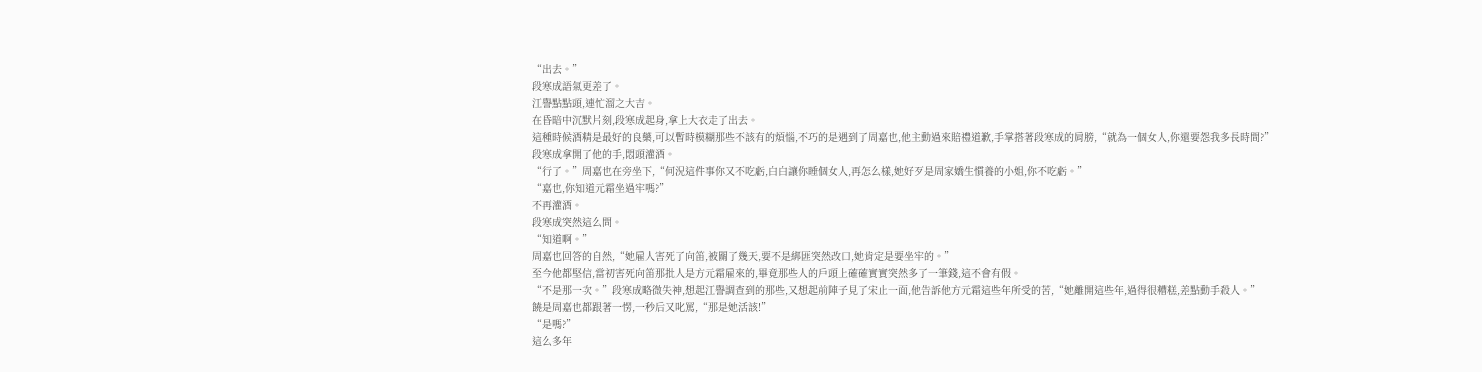“出去。”
段寒成語氣更差了。
江譽點點頭,連忙溜之大吉。
在昏暗中沉默片刻,段寒成起身,拿上大衣走了出去。
這種時候酒精是最好的良藥,可以暫時模糊那些不該有的煩惱,不巧的是遇到了周嘉也,他主動過來賠禮道歉,手掌搭著段寒成的肩膀,“就為一個女人,你還要怨我多長時間?”
段寒成拿開了他的手,悶頭灌酒。
“行了。”周嘉也在旁坐下,“何況這件事你又不吃虧,白白讓你睡個女人,再怎么樣,她好歹是周家嬌生慣養的小姐,你不吃虧。”
“嘉也,你知道元霜坐過牢嗎?”
不再灌酒。
段寒成突然這么問。
“知道啊。”
周嘉也回答的自然,“她雇人害死了向笛,被關了幾天,要不是綁匪突然改口,她肯定是要坐牢的。”
至今他都堅信,當初害死向笛那批人是方元霜雇來的,畢竟那些人的戶頭上確確實實突然多了一筆錢,這不會有假。
“不是那一次。”段寒成略微失神,想起江譽調查到的那些,又想起前陣子見了宋止一面,他告訴他方元霜這些年所受的苦,“她離開這些年,過得很糟糕,差點動手殺人。”
饒是周嘉也都跟著一愣,一秒后又叱罵,“那是她活該!”
“是嗎?”
這么多年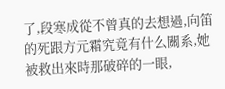了,段寒成從不曾真的去想過,向笛的死跟方元霜究竟有什么關系,她被救出來時那破碎的一眼,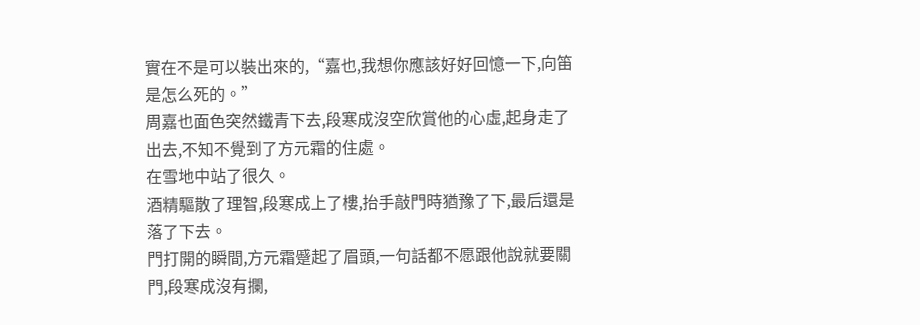實在不是可以裝出來的,“嘉也,我想你應該好好回憶一下,向笛是怎么死的。”
周嘉也面色突然鐵青下去,段寒成沒空欣賞他的心虛,起身走了出去,不知不覺到了方元霜的住處。
在雪地中站了很久。
酒精驅散了理智,段寒成上了樓,抬手敲門時猶豫了下,最后還是落了下去。
門打開的瞬間,方元霜蹙起了眉頭,一句話都不愿跟他說就要關門,段寒成沒有攔,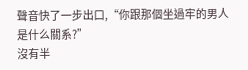聲音快了一步出口,“你跟那個坐過牢的男人是什么關系?”
沒有半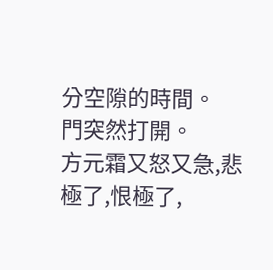分空隙的時間。
門突然打開。
方元霜又怒又急,悲極了,恨極了,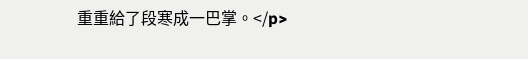重重給了段寒成一巴掌。</p>